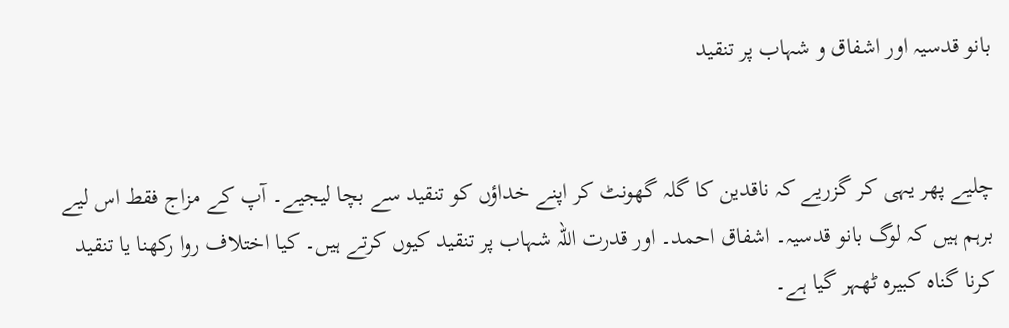بانو قدسیہ اور اشفاق و شہاب پر تنقید


چلیے پھر یہی کر گزریے کہ ناقدین کا گلہ گھونٹ کر اپنے خداؤں کو تنقید سے بچا لیجیے۔ آپ کے مزاج فقط اس لیے برہم ہیں کہ لوگ بانو قدسیہ۔ اشفاق احمد۔ اور قدرت اللہ شہاب پر تنقید کیوں کرتے ہیں۔ کیا اختلاف روا رکھنا یا تنقید کرنا گناہ کبیرہ ٹھہر گیا ہے۔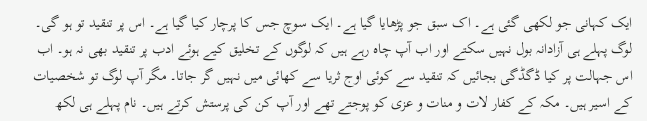ایک کہانی جو لکھی گئی ہے۔ اک سبق جو پڑھایا گیا ہے۔ ایک سوچ جس کا پرچار کیا گیا ہے۔ اس پر تنقید تو ہو گی۔ لوگ پہلے ہی آزادانہ بول نہیں سکتے اور اب آپ چاہ رہے ہیں کہ لوگوں کے تخلیق کیے ہوئے ادب پر تنقید بھی نہ ہو۔ اب اس جہالت پر کیا ڈگڈگی بجائیں کہ تنقید سے کوئی اوج ثریا سے کھائی میں نہیں گر جاتا۔ مگر آپ لوگ تو شخصیات کے اسیر ہیں۔ مکہ کے کفار لات و منات و عزی کو پوجتے تھے اور آپ کن کی پرستش کرتے ہیں۔ نام پہلے ہی لکھ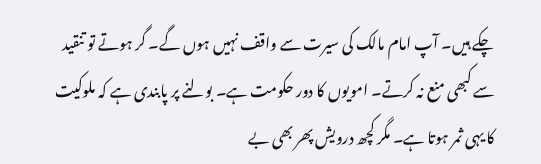چکے ہیں۔ آپ امام مالک کی سیرت سے واقف نہیں ہوں گے۔ گر ہوتے تو تنقید سے کبھی منع نہ کرتے۔ امویوں کا دور حکومت ہے۔ بولنے پر پابندی ہے کہ ملوکیت کا یہی ثمر ہوتا ہے۔ مگر کچھ درویش پھر بھی بے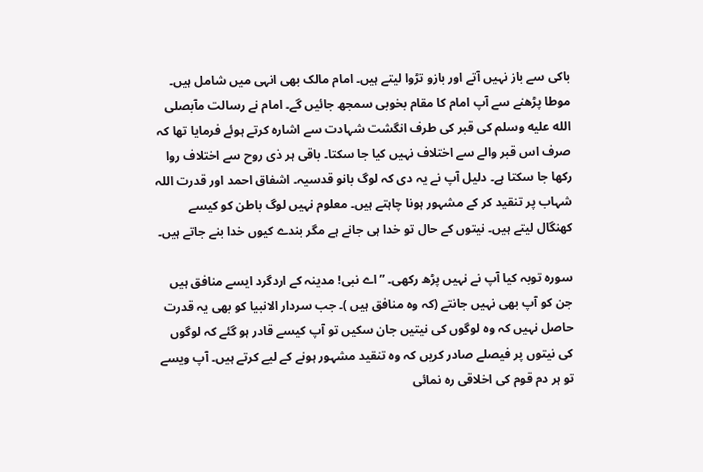باکی سے باز نہیں آتے اور بازو تڑوا لیتے ہیں۔ امام مالک بھی انہی میں شامل ہیں۔ موطا پڑھنے سے آپ امام کا مقام بخوبی سمجھ جائیں گے۔ امام نے رسالت مآبصلى الله عليه وسلم کی قبر کی طرف انگشت شہادت سے اشارہ کرتے ہوئے فرمایا تھا کہ صرف اس قبر والے سے اختلاف نہیں کیا جا سکتا۔ باقی ہر ذی روح سے اختلاف روا رکھا جا سکتا ہے۔ دلیل آپ نے یہ دی کہ لوگ بانو قدسیہ۔ اشفاق احمد اور قدرت اللہ شہاب پر تنقید کر کے مشہور ہونا چاہتے ہیں۔ معلوم نہیں لوگ باطن کو کیسے کھنگال لیتے ہیں۔ نیتوں کے حال تو خدا ہی جانے ہے مگر بندے کیوں خدا بنے جاتے ہیں۔

سورہ توبہ کیا آپ نے نہیں پڑھ رکھی۔ ”اے نبی! مدینہ کے اردگرد ایسے منافق ہیں جن کو آپ بھی نہیں جانتے (کہ وہ منافق ہیں )۔ جب سردار الانبیا کو بھی یہ قدرت حاصل نہیں کہ وہ لوگوں کی نیتیں جان سکیں تو آپ کیسے قادر ہو گئے کہ لوگوں کی نیتوں پر فیصلے صادر کریں کہ وہ تنقید مشہور ہونے کے لیے کرتے ہیں۔ آپ ویسے تو ہر دم قوم کی اخلاقی رہ نمائی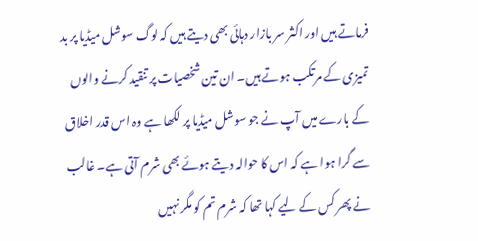فرماتے ہیں اور اکثر سر بازار دہائی بھی دیتے ہیں کہ لوگ سوشل میڈیا پر بد تمیزی کے مرتکب ہوتے ہیں۔ ان تین شخصیات پر تنقید کرنے والوں کے بارے میں آپ نے جو سوشل میڈیا پر لکھا ہے وہ اس قدر اخلاق سے گرا ہوا ہے کہ اس کا حوالہ دیتے ہوئے بھی شرم آتی ہے۔ غالب نے پھر کس کے لیے کہا تھا کہ شرم تم کو مگر نہیں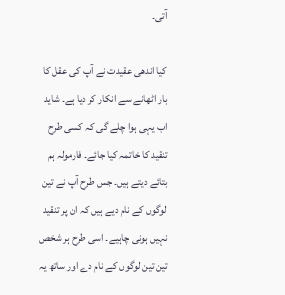آتی۔

کیا اندھی عقیدت نے آپ کی عقل کا بار اٹھانے سے انکار کر دیا ہے۔ شاید اب یہی ہوا چلے گی کہ کسی طرح تنقید کا خاتمہ کیا جائے۔ فارمولہ ہم بتائے دیتے ہیں۔ جس طرح آپ نے تین لوگوں کے نام دیے ہیں کہ ان پر تنقید نہیں ہونی چاہیے۔ اسی طرح ہر شخص تین تین لوگوں کے نام دے اور ساتھ یہ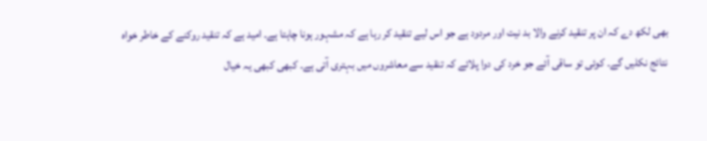بھی لکھ دے کہ ان پر تنقید کرنے والا بد نیت اور مردود ہے جو اس لیے تنقید کر رہا ہے کہ مشہور ہونا چاہتا ہے۔ امید ہے کہ تنقید روکنے کے خاطر خواہ نتائج نکلیں گے۔ کوئی تو ساقی آئے جو خرد کی دوا پلائے کہ تنقید سے معاشروں میں بہتری آتی ہے۔ کبھی کبھی یہ خیال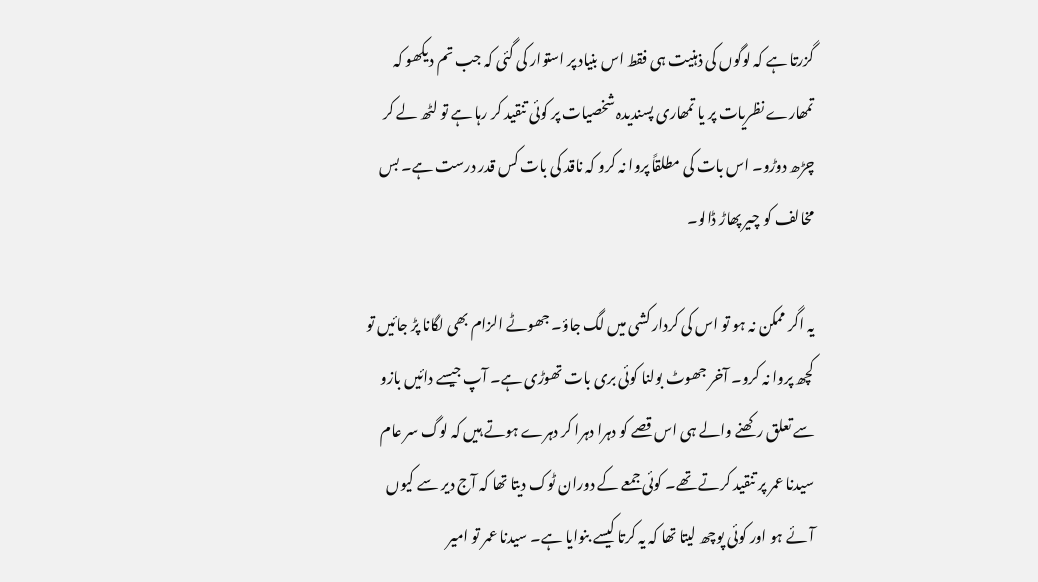گزرتا ہے کہ لوگوں کی ذہنیت ہی فقط اس بنیاد پر استوار کی گئی کہ جب تم دیکھو کہ تمھارے نظریات پر یا تمھاری پسندیدہ شخصیات پر کوئی تنقید کر رہا ہے تو لٹھ لے کر چڑھ دوڑو۔ اس بات کی مطلقاً پروا نہ کرو کہ ناقد کی بات کس قدر درست ہے۔ بس مخالف کو چیر پھاڑ ڈالو۔

یہ اگر ممکن نہ ہو تو اس کی کردار کشی میں لگ جاؤ۔ جھوٹے الزام بھی لگانا پڑ جائیں تو کچھ پروا نہ کرو۔ آخر جھوٹ بولنا کوئی بری بات تھوڑی ہے۔ آپ جیسے دائیں بازو سے تعلق رکھنے والے ہی اس قصے کو دہرا دہرا کر دہرے ہوتے ہیں کہ لوگ سر عام سیدنا عمر پر تنقید کرتے تھے۔ کوئی جمعے کے دوران ٹوک دیتا تھا کہ آج دیر سے کیوں آئے ہو اور کوئی پوچھ لیتا تھا کہ یہ کرتا کیسے بنوایا ہے۔ سیدنا عمر تو امیر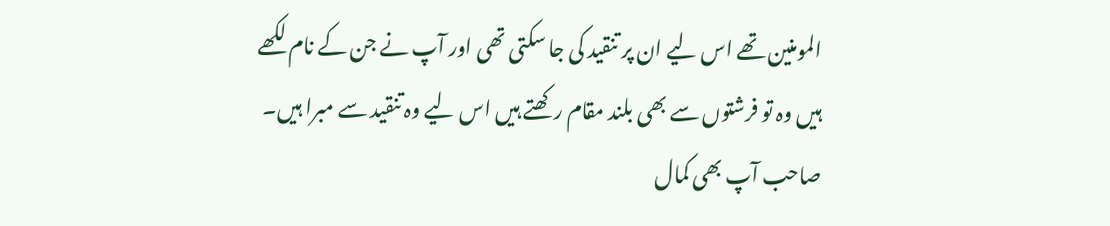المومنین تھے اس لیے ان پر تنقید کی جا سکتی تھی اور آپ نے جن کے نام لکھے ہیں وہ تو فرشتوں سے بھی بلند مقام رکھتے ہیں اس لیے وہ تنقید سے مبرا ہیں۔ صاحب آپ بھی کمال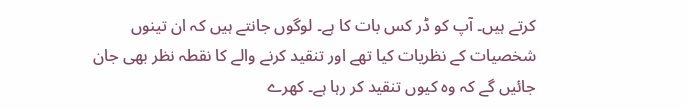کرتے ہیں۔ آپ کو ڈر کس بات کا ہے۔ لوگوں جانتے ہیں کہ ان تینوں شخصیات کے نظریات کیا تھے اور تنقید کرنے والے کا نقطہ نظر بھی جان جائیں گے کہ وہ کیوں تنقید کر رہا ہے۔ کھرے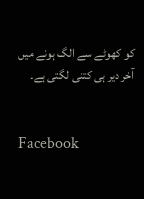کو کھوٹے سے الگ ہونے میں آخر دیر ہی کتنی لگتی ہے۔


Facebook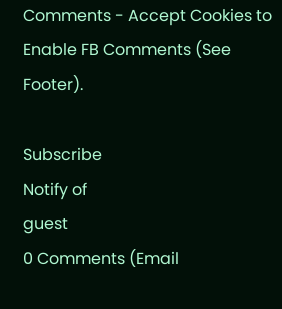Comments - Accept Cookies to Enable FB Comments (See Footer).

Subscribe
Notify of
guest
0 Comments (Email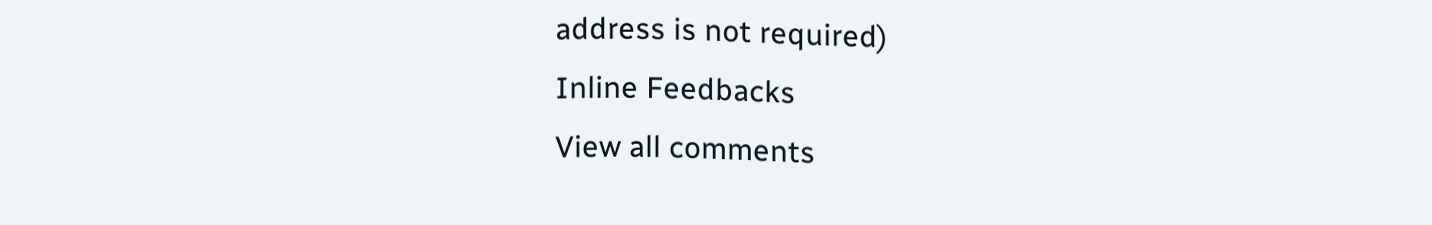address is not required)
Inline Feedbacks
View all comments